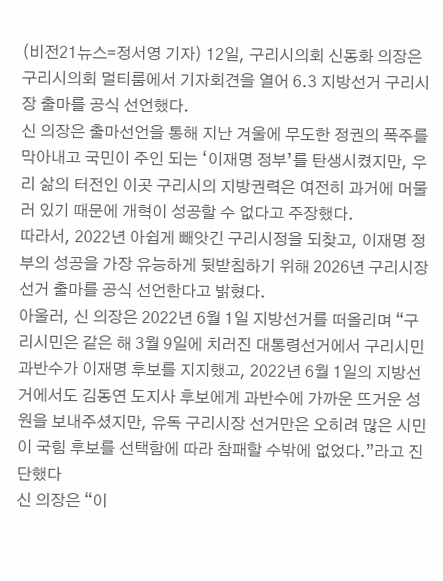(비전21뉴스=정서영 기자) 12일, 구리시의회 신동화 의장은 구리시의회 멀티룸에서 기자회견을 열어 6.3 지방선거 구리시장 출마를 공식 선언했다.
신 의장은 출마선언을 통해 지난 겨울에 무도한 정권의 폭주를 막아내고 국민이 주인 되는 ‘이재명 정부’를 탄생시켰지만, 우리 삶의 터전인 이곳 구리시의 지방권력은 여전히 과거에 머물러 있기 때문에 개혁이 성공할 수 없다고 주장했다.
따라서, 2022년 아쉽게 빼앗긴 구리시정을 되찾고, 이재명 정부의 성공을 가장 유능하게 뒷받침하기 위해 2026년 구리시장 선거 출마를 공식 선언한다고 밝혔다.
아울러, 신 의장은 2022년 6월 1일 지방선거를 떠올리며 “구리시민은 같은 해 3월 9일에 치러진 대통령선거에서 구리시민 과반수가 이재명 후보를 지지했고, 2022년 6월 1일의 지방선거에서도 김동연 도지사 후보에게 과반수에 가까운 뜨거운 성원을 보내주셨지만, 유독 구리시장 선거만은 오히려 많은 시민이 국힘 후보를 선택함에 따라 참패할 수밖에 없었다.”라고 진단했다
신 의장은 “이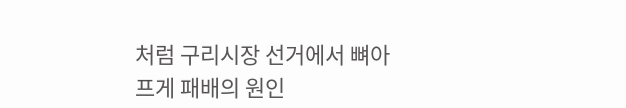처럼 구리시장 선거에서 뼈아프게 패배의 원인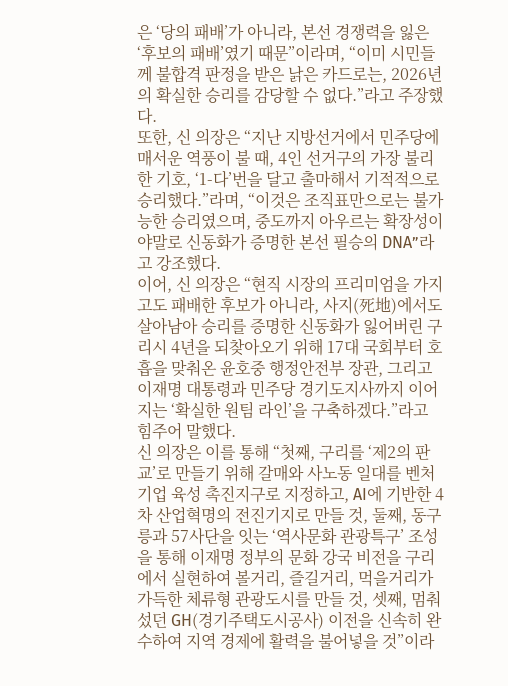은 ‘당의 패배’가 아니라, 본선 경쟁력을 잃은 ‘후보의 패배’였기 때문”이라며, “이미 시민들께 불합격 판정을 받은 낡은 카드로는, 2026년의 확실한 승리를 감당할 수 없다.”라고 주장했다.
또한, 신 의장은 “지난 지방선거에서 민주당에 매서운 역풍이 불 때, 4인 선거구의 가장 불리한 기호, ‘1-다’번을 달고 출마해서 기적적으로 승리했다.”라며, “이것은 조직표만으로는 불가능한 승리였으며, 중도까지 아우르는 확장성이야말로 신동화가 증명한 본선 필승의 DNA”라고 강조했다.
이어, 신 의장은 “현직 시장의 프리미엄을 가지고도 패배한 후보가 아니라, 사지(死地)에서도 살아남아 승리를 증명한 신동화가 잃어버린 구리시 4년을 되찾아오기 위해 17대 국회부터 호흡을 맞춰온 윤호중 행정안전부 장관, 그리고 이재명 대통령과 민주당 경기도지사까지 이어지는 ‘확실한 원팀 라인’을 구축하겠다.”라고 힘주어 말했다.
신 의장은 이를 통해 “첫째, 구리를 ‘제2의 판교’로 만들기 위해 갈매와 사노동 일대를 벤처기업 육성 촉진지구로 지정하고, AI에 기반한 4차 산업혁명의 전진기지로 만들 것, 둘째, 동구릉과 57사단을 잇는 ‘역사문화 관광특구’ 조성을 통해 이재명 정부의 문화 강국 비전을 구리에서 실현하여 볼거리, 즐길거리, 먹을거리가 가득한 체류형 관광도시를 만들 것, 셋째, 멈춰 섰던 GH(경기주택도시공사) 이전을 신속히 완수하여 지역 경제에 활력을 불어넣을 것”이라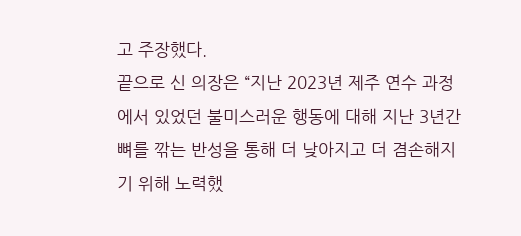고 주장했다.
끝으로 신 의장은 “지난 2023년 제주 연수 과정에서 있었던 불미스러운 행동에 대해 지난 3년간 뼈를 깎는 반성을 통해 더 낮아지고 더 겸손해지기 위해 노력했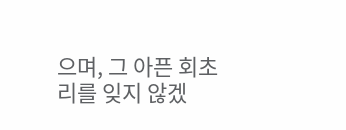으며, 그 아픈 회초리를 잊지 않겠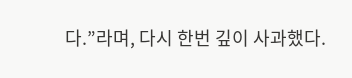다.”라며, 다시 한번 깊이 사과했다.